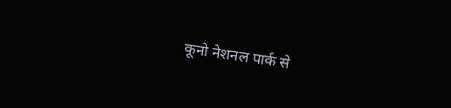कूनो नेशनल पार्क से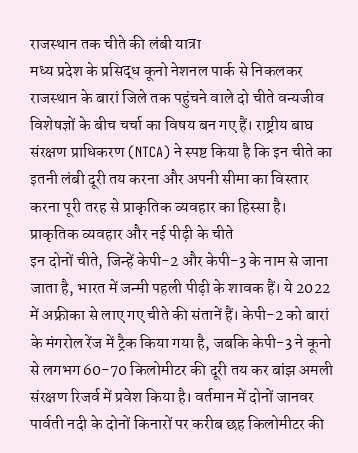राजस्थान तक चीते की लंबी यात्रा
मध्य प्रदेश के प्रसिद्ध कूनो नेशनल पार्क से निकलकर राजस्थान के बारां जिले तक पहुंचने वाले दो चीते वन्यजीव विशेषज्ञों के बीच चर्चा का विषय बन गए हैं। राष्ट्रीय बाघ संरक्षण प्राधिकरण (NTCA) ने स्पष्ट किया है कि इन चीते का इतनी लंबी दूरी तय करना और अपनी सीमा का विस्तार करना पूरी तरह से प्राकृतिक व्यवहार का हिस्सा है।
प्राकृतिक व्यवहार और नई पीढ़ी के चीते
इन दोनों चीते, जिन्हें केपी-2 और केपी-3 के नाम से जाना जाता है, भारत में जन्मी पहली पीढ़ी के शावक हैं। ये 2022 में अफ्रीका से लाए गए चीते की संतानें हैं। केपी-2 को बारां के मंगरोल रेंज में ट्रैक किया गया है, जबकि केपी-3 ने कूनो से लगभग 60-70 किलोमीटर की दूरी तय कर बांझ अमली संरक्षण रिजर्व में प्रवेश किया है। वर्तमान में दोनों जानवर पार्वती नदी के दोनों किनारों पर करीब छह किलोमीटर की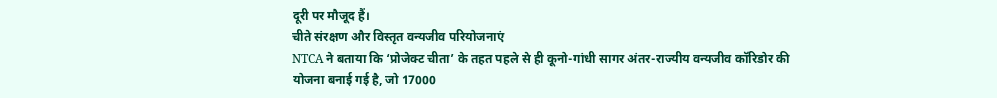दूरी पर मौजूद हैं।
चीते संरक्षण और विस्तृत वन्यजीव परियोजनाएं
NTCA ने बताया कि ‘प्रोजेक्ट चीता’ के तहत पहले से ही कूनो-गांधी सागर अंतर-राज्यीय वन्यजीव कॉरिडोर की योजना बनाई गई है, जो 17000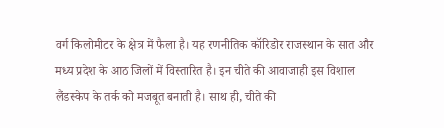वर्ग किलोमीटर के क्षेत्र में फैला है। यह रणनीतिक कॉरिडोर राजस्थान के सात और मध्य प्रदेश के आठ जिलों में विस्तारित है। इन चीते की आवाजाही इस विशाल लैंडस्केप के तर्क को मजबूत बनाती है। साथ ही, चीते की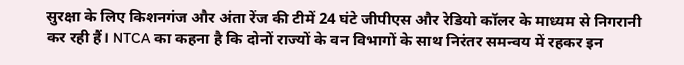सुरक्षा के लिए किशनगंज और अंता रेंज की टीमें 24 घंटे जीपीएस और रेडियो कॉलर के माध्यम से निगरानी कर रही हैं। NTCA का कहना है कि दोनों राज्यों के वन विभागों के साथ निरंतर समन्वय में रहकर इन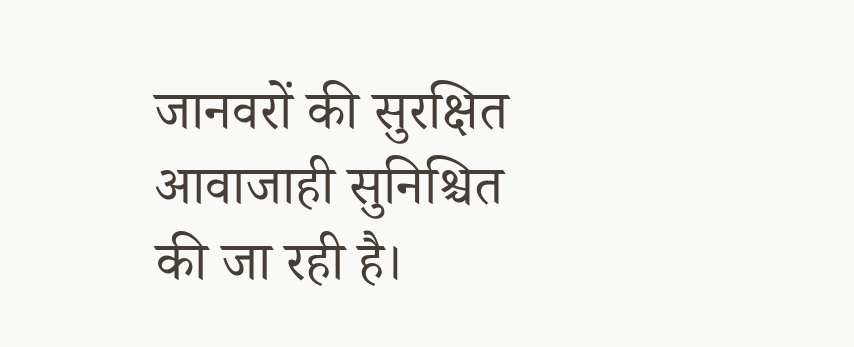जानवरों की सुरक्षित आवाजाही सुनिश्चित की जा रही है।